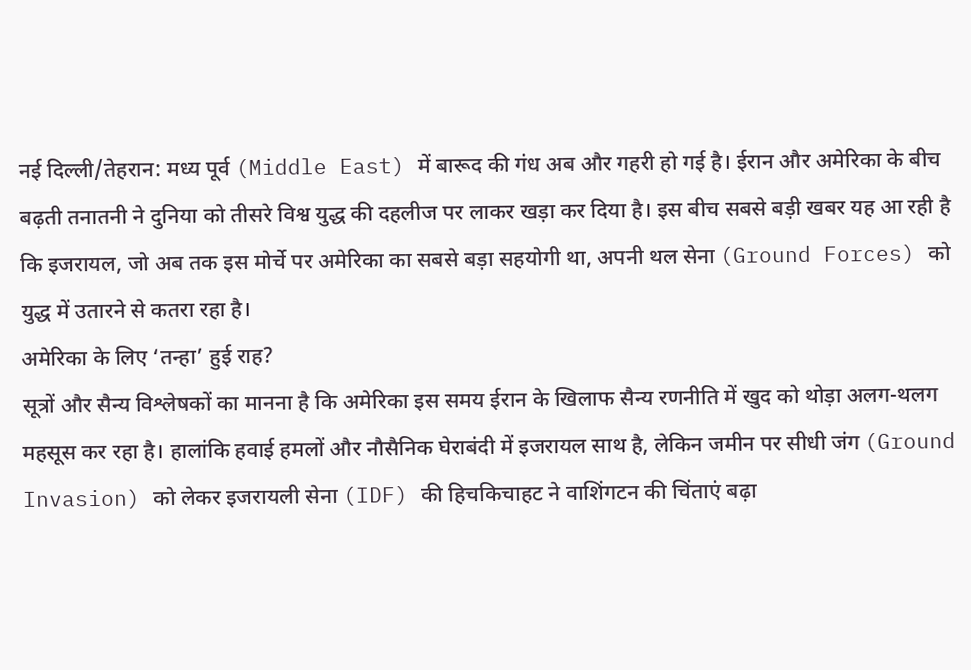नई दिल्ली/तेहरान: मध्य पूर्व (Middle East) में बारूद की गंध अब और गहरी हो गई है। ईरान और अमेरिका के बीच बढ़ती तनातनी ने दुनिया को तीसरे विश्व युद्ध की दहलीज पर लाकर खड़ा कर दिया है। इस बीच सबसे बड़ी खबर यह आ रही है कि इजरायल, जो अब तक इस मोर्चे पर अमेरिका का सबसे बड़ा सहयोगी था, अपनी थल सेना (Ground Forces) को युद्ध में उतारने से कतरा रहा है।
अमेरिका के लिए ‘तन्हा’ हुई राह?
सूत्रों और सैन्य विश्लेषकों का मानना है कि अमेरिका इस समय ईरान के खिलाफ सैन्य रणनीति में खुद को थोड़ा अलग-थलग महसूस कर रहा है। हालांकि हवाई हमलों और नौसैनिक घेराबंदी में इजरायल साथ है, लेकिन जमीन पर सीधी जंग (Ground Invasion) को लेकर इजरायली सेना (IDF) की हिचकिचाहट ने वाशिंगटन की चिंताएं बढ़ा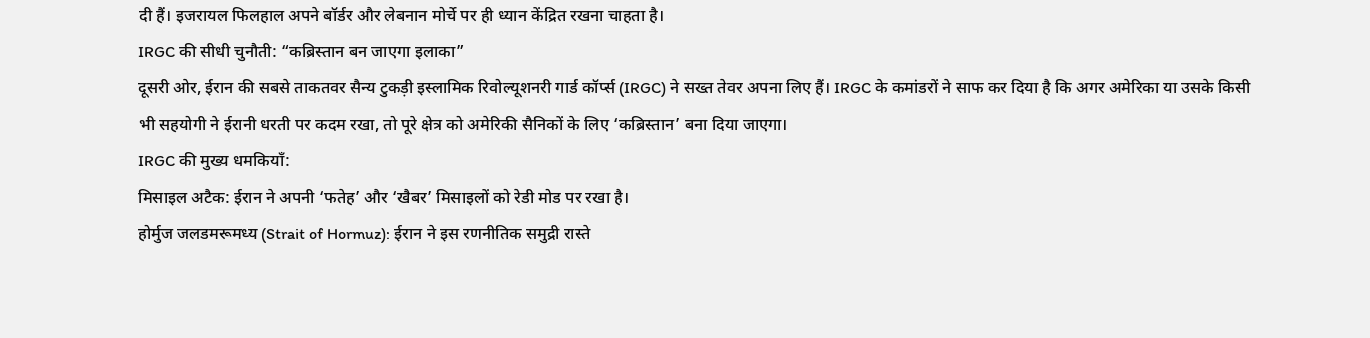दी हैं। इजरायल फिलहाल अपने बॉर्डर और लेबनान मोर्चे पर ही ध्यान केंद्रित रखना चाहता है।
IRGC की सीधी चुनौती: “कब्रिस्तान बन जाएगा इलाका”
दूसरी ओर, ईरान की सबसे ताकतवर सैन्य टुकड़ी इस्लामिक रिवोल्यूशनरी गार्ड कॉर्प्स (IRGC) ने सख्त तेवर अपना लिए हैं। IRGC के कमांडरों ने साफ कर दिया है कि अगर अमेरिका या उसके किसी भी सहयोगी ने ईरानी धरती पर कदम रखा, तो पूरे क्षेत्र को अमेरिकी सैनिकों के लिए ‘कब्रिस्तान’ बना दिया जाएगा।
IRGC की मुख्य धमकियाँ:
मिसाइल अटैक: ईरान ने अपनी ‘फतेह’ और ‘खैबर’ मिसाइलों को रेडी मोड पर रखा है।
होर्मुज जलडमरूमध्य (Strait of Hormuz): ईरान ने इस रणनीतिक समुद्री रास्ते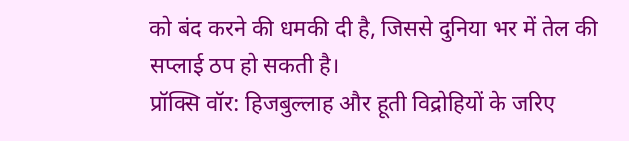को बंद करने की धमकी दी है, जिससे दुनिया भर में तेल की सप्लाई ठप हो सकती है।
प्रॉक्सि वॉर: हिजबुल्लाह और हूती विद्रोहियों के जरिए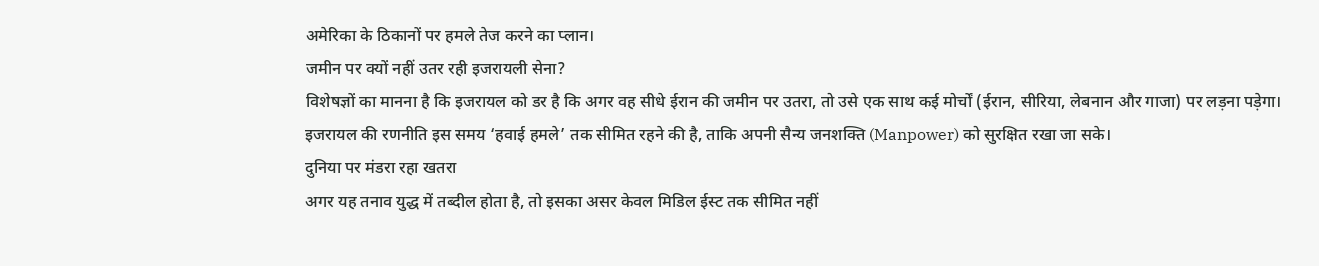अमेरिका के ठिकानों पर हमले तेज करने का प्लान।
जमीन पर क्यों नहीं उतर रही इजरायली सेना?
विशेषज्ञों का मानना है कि इजरायल को डर है कि अगर वह सीधे ईरान की जमीन पर उतरा, तो उसे एक साथ कई मोर्चों (ईरान, सीरिया, लेबनान और गाजा) पर लड़ना पड़ेगा। इजरायल की रणनीति इस समय ‘हवाई हमले’ तक सीमित रहने की है, ताकि अपनी सैन्य जनशक्ति (Manpower) को सुरक्षित रखा जा सके।
दुनिया पर मंडरा रहा खतरा
अगर यह तनाव युद्ध में तब्दील होता है, तो इसका असर केवल मिडिल ईस्ट तक सीमित नहीं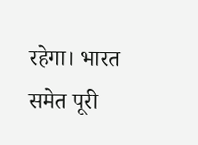रहेगा। भारत समेत पूरी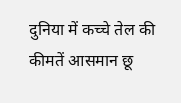दुनिया में कच्चे तेल की कीमतें आसमान छू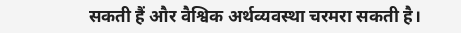सकती हैं और वैश्विक अर्थव्यवस्था चरमरा सकती है।